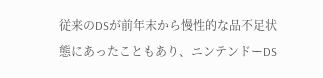従来のDSが前年末から慢性的な品不足状態にあったこともあり、ニンテンドーDS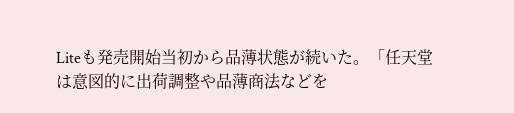Liteも発売開始当初から品薄状態が続いた。「任天堂は意図的に出荷調整や品薄商法などを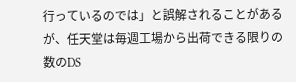行っているのでは」と誤解されることがあるが、任天堂は毎週工場から出荷できる限りの数のDS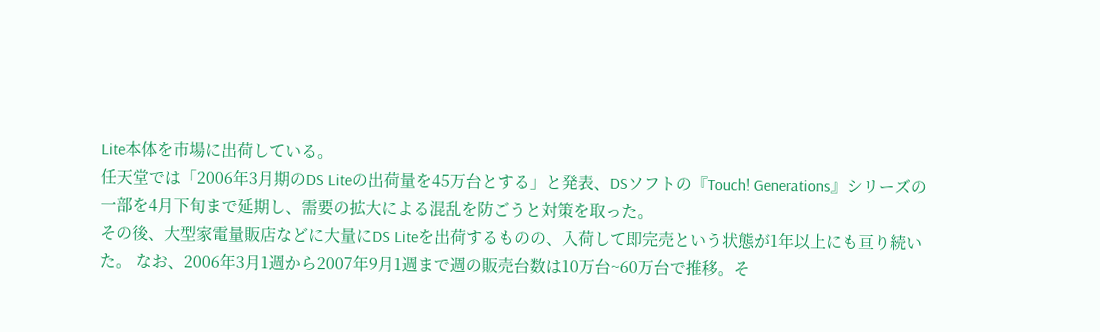Lite本体を市場に出荷している。
任天堂では「2006年3月期のDS Liteの出荷量を45万台とする」と発表、DSソフトの『Touch! Generations』シリーズの一部を4月下旬まで延期し、需要の拡大による混乱を防ごうと対策を取った。
その後、大型家電量販店などに大量にDS Liteを出荷するものの、入荷して即完売という状態が1年以上にも亘り続いた。 なお、2006年3月1週から2007年9月1週まで週の販売台数は10万台~60万台で推移。そ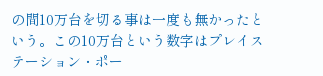の間10万台を切る事は一度も無かったという。この10万台という数字はプレイステーション・ポー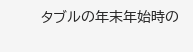タブルの年末年始時の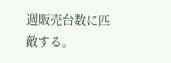週販売台数に匹敵する。